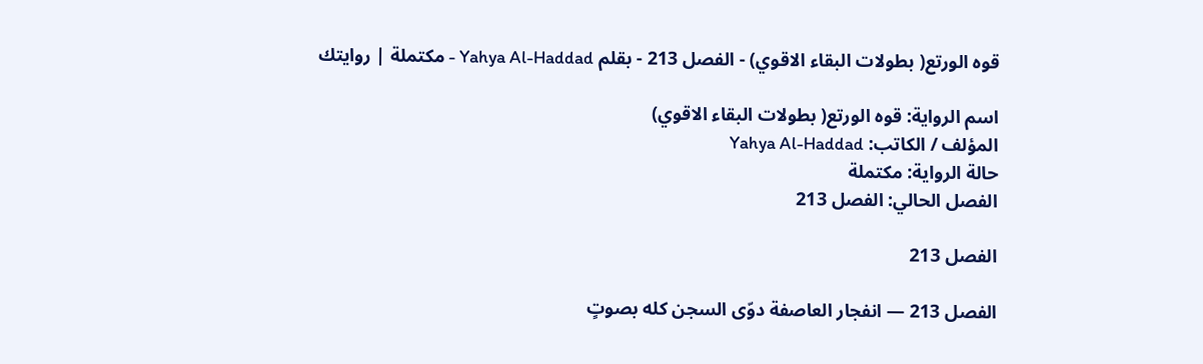قوه الورتع( بطولات البقاء الاقوي) - الفصل 213 - بقلم Yahya Al-Haddad - مكتملة | روايتك

اسم الرواية: قوه الورتع( بطولات البقاء الاقوي)
المؤلف / الكاتب: Yahya Al-Haddad
حالة الرواية: مكتملة
الفصل الحالي: الفصل 213

الفصل 213

الفصل 213 — انفجار العاصفة دوّى السجن كله بصوتٍ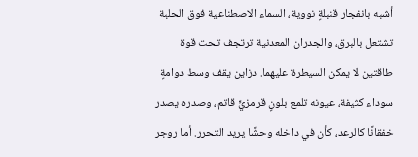أشبه بانفجار قنبلةٍ نووية، السماء الاصطناعية فوق الحلبة تشتعل بالبرق، والجدران المعدنية ترتجف تحت قوة طاقتين لا يمكن السيطرة عليهما. دزاين يقف وسط دوامةٍ سوداء كثيفة، عيونه تلمع بلونٍ قرمزيٍّ قاتم، وصدره يصدر خفقانًا كالرعد، كأن في داخله وحشًا يريد التحرر. أما روجر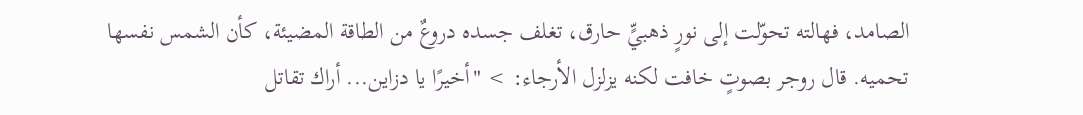الصامد، فهالته تحوّلت إلى نورٍ ذهبيٍّ حارق، تغلف جسده دروعٌ من الطاقة المضيئة، كأن الشمس نفسها تحميه. قال روجر بصوتٍ خافت لكنه يزلزل الأرجاء: > "أخيرًا يا دزاين... أراك تقاتل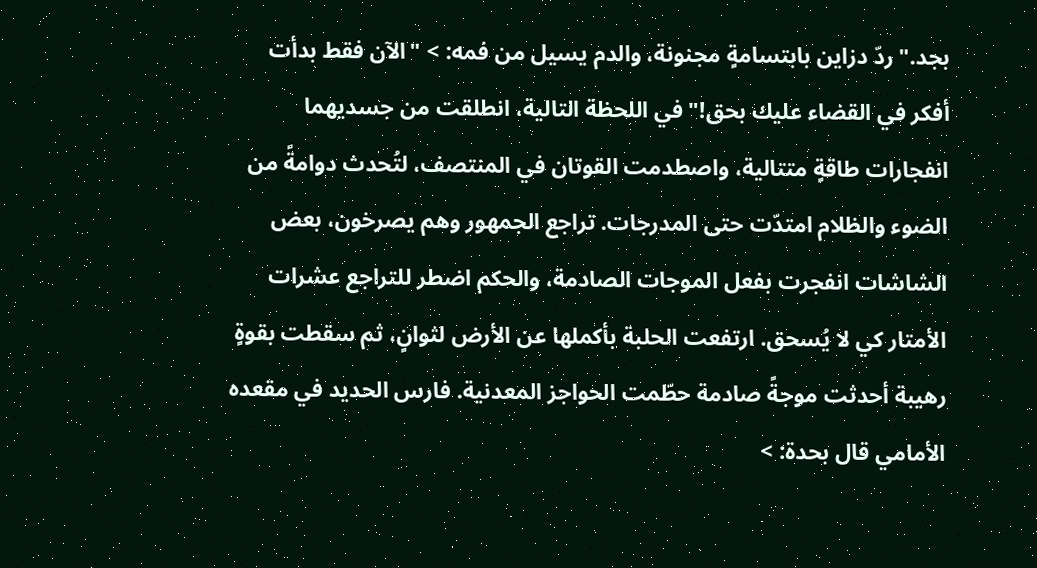بجد." ردّ دزاين بابتسامةٍ مجنونة، والدم يسيل من فمه: > "الآن فقط بدأت أفكر في القضاء عليك بحق!" في اللحظة التالية، انطلقت من جسديهما انفجارات طاقةٍ متتالية، واصطدمت القوتان في المنتصف، لتُحدث دوامةً من الضوء والظلام امتدّت حتى المدرجات. تراجع الجمهور وهم يصرخون، بعض الشاشات انفجرت بفعل الموجات الصادمة، والحكم اضطر للتراجع عشرات الأمتار كي لا يُسحق. ارتفعت الحلبة بأكملها عن الأرض لثوانٍ، ثم سقطت بقوةٍ رهيبة أحدثت موجةً صادمة حطّمت الحواجز المعدنية. فارس الحديد في مقعده الأمامي قال بحدة: >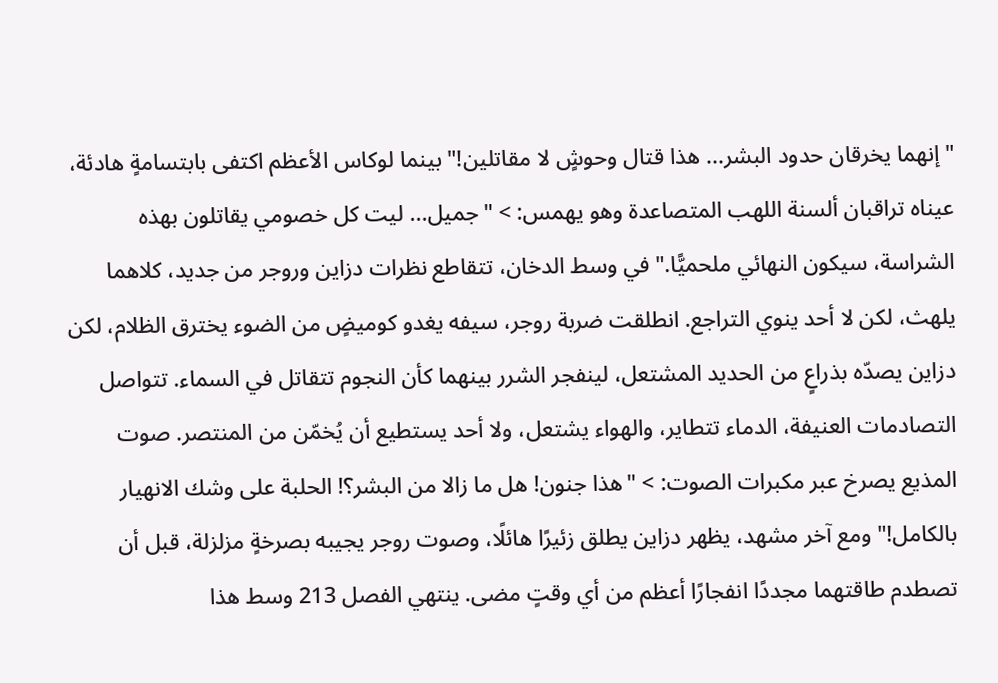"إنهما يخرقان حدود البشر... هذا قتال وحوشٍ لا مقاتلين!" بينما لوكاس الأعظم اكتفى بابتسامةٍ هادئة، عيناه تراقبان ألسنة اللهب المتصاعدة وهو يهمس: > "جميل... ليت كل خصومي يقاتلون بهذه الشراسة، سيكون النهائي ملحميًّا." في وسط الدخان، تتقاطع نظرات دزاين وروجر من جديد، كلاهما يلهث، لكن لا أحد ينوي التراجع. انطلقت ضربة روجر، سيفه يغدو كوميضٍ من الضوء يخترق الظلام، لكن دزاين يصدّه بذراعٍ من الحديد المشتعل، لينفجر الشرر بينهما كأن النجوم تتقاتل في السماء. تتواصل التصادمات العنيفة، الدماء تتطاير، والهواء يشتعل، ولا أحد يستطيع أن يُخمّن من المنتصر. صوت المذيع يصرخ عبر مكبرات الصوت: > "هذا جنون! هل ما زالا من البشر؟! الحلبة على وشك الانهيار بالكامل!" ومع آخر مشهد، يظهر دزاين يطلق زئيرًا هائلًا، وصوت روجر يجيبه بصرخةٍ مزلزلة، قبل أن تصطدم طاقتهما مجددًا انفجارًا أعظم من أي وقتٍ مضى. ينتهي الفصل 213 وسط هذا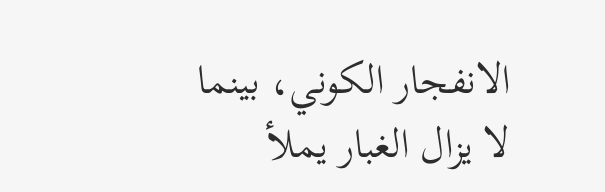الانفجار الكوني، بينما لا يزال الغبار يملأ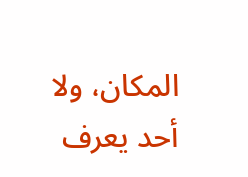المكان، ولا أحد يعرف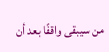من سيبقى واقفًا بعد أن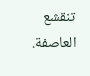تنقشع العاصفة.